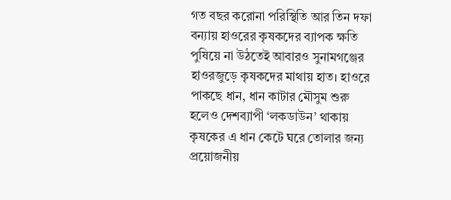গত বছর করোনা পরিস্থিতি আর তিন দফা বন্যায় হাওরের কৃষকদের ব্যাপক ক্ষতি পুষিয়ে না উঠতেই আবারও সুনামগঞ্জের হাওরজুড়ে কৃষকদের মাথায় হাত। হাওরে পাকছে ধান, ধান কাটার মৌসুম শুরু হলেও দেশব্যাপী ‘লকডাউন’ থাকায় কৃষকের এ ধান কেটে ঘরে তোলার জন্য প্রয়োজনীয়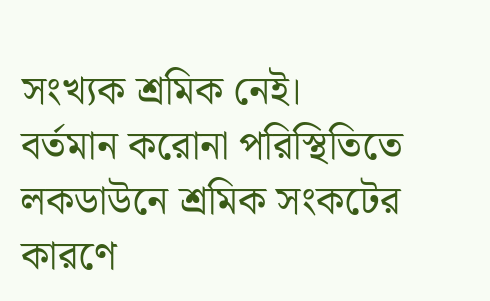সংখ্যক শ্রমিক নেই।
বর্তমান করোনা পরিস্থিতিতে লকডাউনে শ্রমিক সংকটের কারণে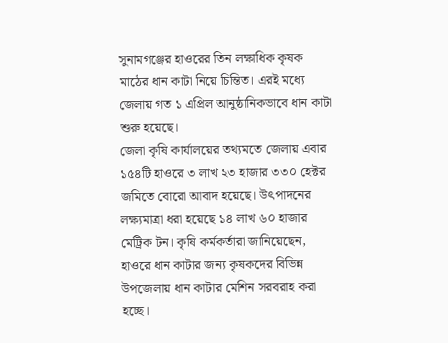সুনামগঞ্জের হাওরের তিন লক্ষাধিক কৃষক মাঠের ধান কাটা নিয়ে চিন্তিত। এরই মধ্যে জেলায় গত ১ এপ্রিল আনুষ্ঠানিকভাবে ধান কাটা শুরু হয়েছে।
জেলা কৃষি কার্যালয়ের তথ্যমতে জেলায় এবার ১৫৪টি হাওরে ৩ লাখ ২৩ হাজার ৩৩০ হেক্টর জমিতে বোরো আবাদ হয়েছে। উৎপাদনের লক্ষ্যমাত্রা ধরা হয়েছে ১৪ লাখ ৬০ হাজার মেট্রিক টন। কৃষি কর্মকর্তারা জানিয়েছেন, হাওরে ধান কাটার জন্য কৃষকদের বিভিন্ন উপজেলায় ধান কাটার মেশিন সরবরাহ করা হচ্ছে।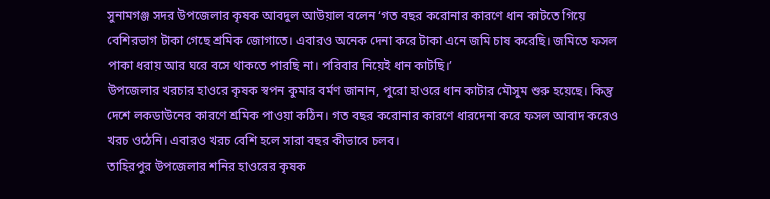সুনামগঞ্জ সদর উপজেলার কৃষক আবদুল আউয়াল বলেন ‘গত বছর করোনার কারণে ধান কাটতে গিয়ে বেশিরভাগ টাকা গেছে শ্রমিক জোগাতে। এবারও অনেক দেনা করে টাকা এনে জমি চাষ করেছি। জমিতে ফসল পাকা ধরায় আর ঘরে বসে থাকতে পারছি না। পরিবার নিয়েই ধান কাটছি।’
উপজেলার খরচার হাওরে কৃষক স্বপন কুমার বর্মণ জানান, পুরো হাওরে ধান কাটার মৌসুম শুরু হয়েছে। কিন্তু দেশে লকডাউনের কারণে শ্রমিক পাওয়া কঠিন। গত বছর করোনার কারণে ধারদেনা করে ফসল আবাদ করেও খরচ ওঠেনি। এবারও খরচ বেশি হলে সারা বছর কীভাবে চলব।
তাহিরপুর উপজেলার শনির হাওরের কৃষক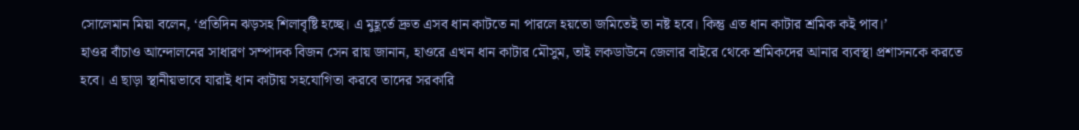সোলেমান মিয়া বলেন, ‘প্রতিদিন ঝড়সহ শিলাবৃষ্টি হচ্ছে। এ মুহূর্তে দ্রুত এসব ধান কাটতে না পারলে হয়তো জমিতেই তা নষ্ট হবে। কিন্তু এত ধান কাটার শ্রমিক কই পাব।’
হাওর বাঁচাও আন্দোলনের সাধারণ সম্পাদক বিজন সেন রায় জানান, হাওরে এখন ধান কাটার মৌসুম, তাই লকডাউনে জেলার বাইরে থেকে শ্রমিকদের আনার ব্যবস্থা প্রশাসনকে করতে হবে। এ ছাড়া স্থানীয়ভাবে যারাই ধান কাটায় সহযোগিতা করবে তাদের সরকারি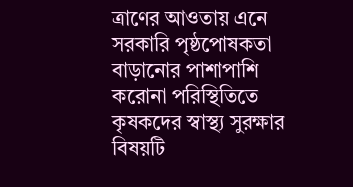ত্রাণের আওতায় এনে সরকারি পৃষ্ঠপোষকতা বাড়ানোর পাশাপাশি করোনা পরিস্থিতিতে কৃষকদের স্বাস্থ্য সুরক্ষার বিষয়টি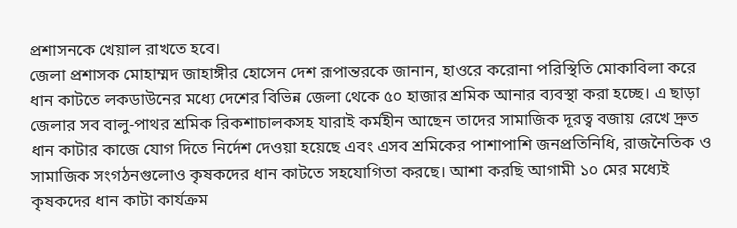প্রশাসনকে খেয়াল রাখতে হবে।
জেলা প্রশাসক মোহাম্মদ জাহাঙ্গীর হোসেন দেশ রূপান্তরকে জানান, হাওরে করোনা পরিস্থিতি মোকাবিলা করে ধান কাটতে লকডাউনের মধ্যে দেশের বিভিন্ন জেলা থেকে ৫০ হাজার শ্রমিক আনার ব্যবস্থা করা হচ্ছে। এ ছাড়া জেলার সব বালু-পাথর শ্রমিক রিকশাচালকসহ যারাই কর্মহীন আছেন তাদের সামাজিক দূরত্ব বজায় রেখে দ্রুত ধান কাটার কাজে যোগ দিতে নির্দেশ দেওয়া হয়েছে এবং এসব শ্রমিকের পাশাপাশি জনপ্রতিনিধি, রাজনৈতিক ও সামাজিক সংগঠনগুলোও কৃষকদের ধান কাটতে সহযোগিতা করছে। আশা করছি আগামী ১০ মের মধ্যেই কৃষকদের ধান কাটা কার্যক্রম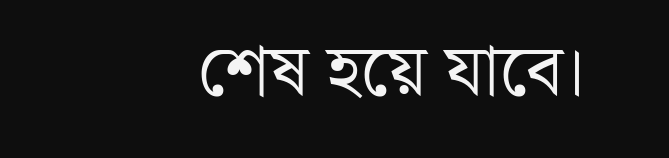শেষ হয়ে যাবে।